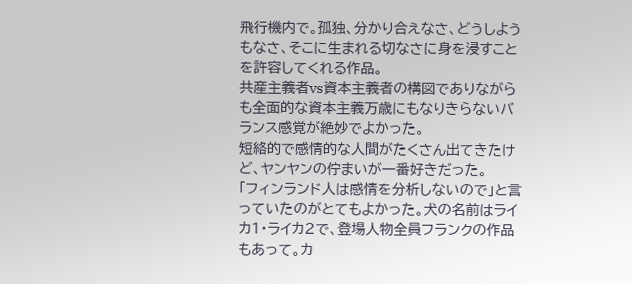飛行機内で。孤独、分かり合えなさ、どうしようもなさ、そこに生まれる切なさに身を浸すことを許容してくれる作品。
共産主義者vs資本主義者の構図でありながらも全面的な資本主義万歳にもなりきらないバランス感覚が絶妙でよかった。
短絡的で感情的な人間がたくさん出てきたけど、ヤンヤンの佇まいが一番好きだった。
「フィンランド人は感情を分析しないので」と言っていたのがとてもよかった。犬の名前はライカ1・ライカ2で、登場人物全員フランクの作品もあって。カ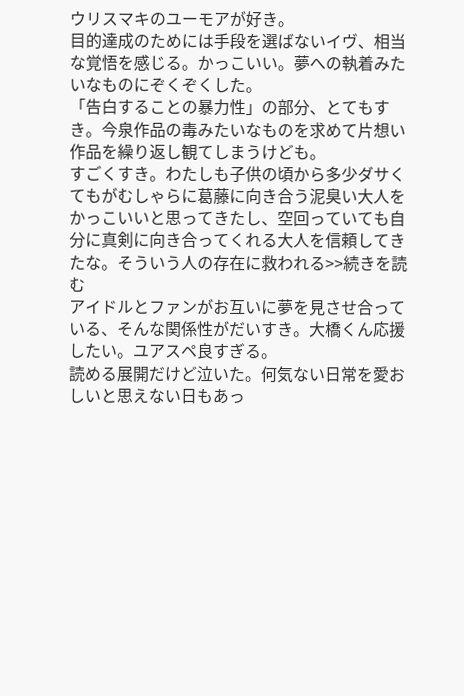ウリスマキのユーモアが好き。
目的達成のためには手段を選ばないイヴ、相当な覚悟を感じる。かっこいい。夢への執着みたいなものにぞくぞくした。
「告白することの暴力性」の部分、とてもすき。今泉作品の毒みたいなものを求めて片想い作品を繰り返し観てしまうけども。
すごくすき。わたしも子供の頃から多少ダサくてもがむしゃらに葛藤に向き合う泥臭い大人をかっこいいと思ってきたし、空回っていても自分に真剣に向き合ってくれる大人を信頼してきたな。そういう人の存在に救われる>>続きを読む
アイドルとファンがお互いに夢を見させ合っている、そんな関係性がだいすき。大橋くん応援したい。ユアスペ良すぎる。
読める展開だけど泣いた。何気ない日常を愛おしいと思えない日もあっ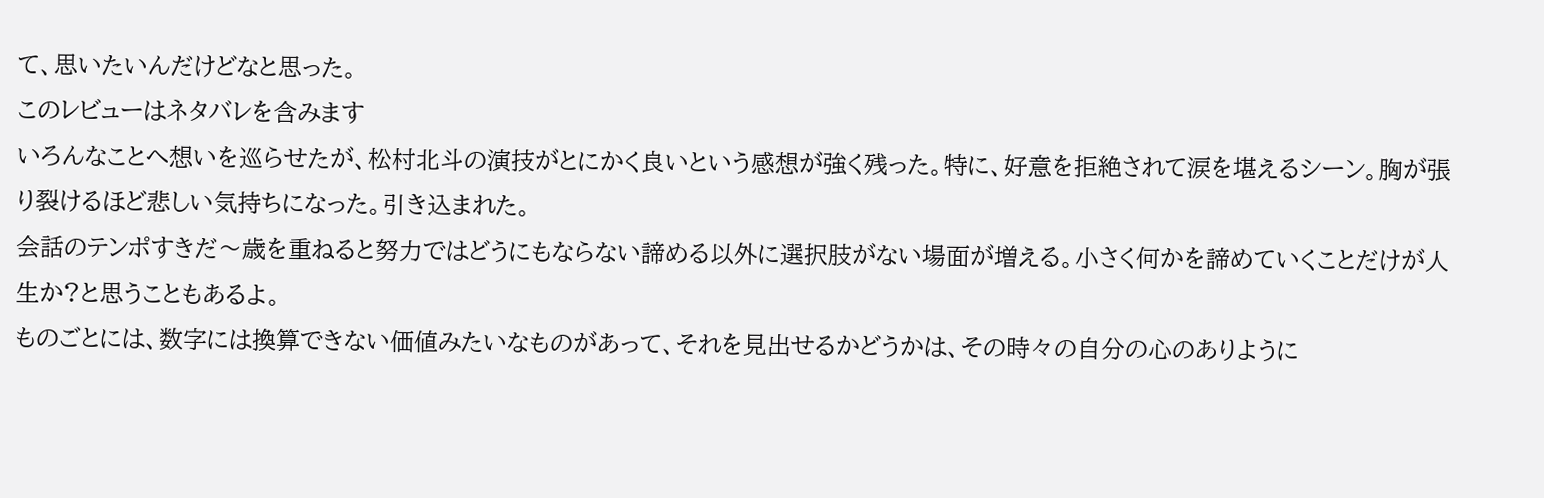て、思いたいんだけどなと思った。
このレビューはネタバレを含みます
いろんなことへ想いを巡らせたが、松村北斗の演技がとにかく良いという感想が強く残った。特に、好意を拒絶されて涙を堪えるシーン。胸が張り裂けるほど悲しい気持ちになった。引き込まれた。
会話のテンポすきだ〜歳を重ねると努力ではどうにもならない諦める以外に選択肢がない場面が増える。小さく何かを諦めていくことだけが人生か?と思うこともあるよ。
ものごとには、数字には換算できない価値みたいなものがあって、それを見出せるかどうかは、その時々の自分の心のありように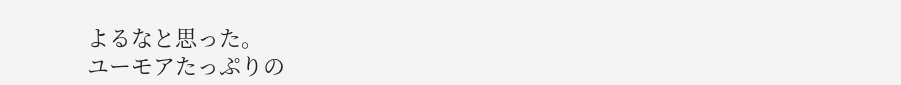よるなと思った。
ユーモアたっぷりの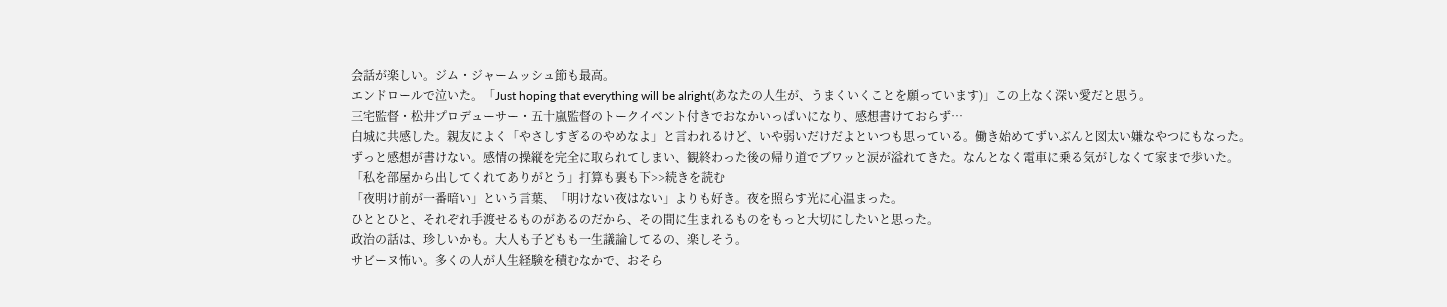会話が楽しい。ジム・ジャームッシュ節も最高。
エンドロールで泣いた。「Just hoping that everything will be alright(あなたの人生が、うまくいくことを願っています)」この上なく深い愛だと思う。
三宅監督・松井プロデューサー・五十嵐監督のトークイベント付きでおなかいっぱいになり、感想書けておらず…
白城に共感した。親友によく「やさしすぎるのやめなよ」と言われるけど、いや弱いだけだよといつも思っている。働き始めてずいぶんと図太い嫌なやつにもなった。
ずっと感想が書けない。感情の操縦を完全に取られてしまい、観終わった後の帰り道でブワッと涙が溢れてきた。なんとなく電車に乗る気がしなくて家まで歩いた。
「私を部屋から出してくれてありがとう」打算も裏も下>>続きを読む
「夜明け前が一番暗い」という言葉、「明けない夜はない」よりも好き。夜を照らす光に心温まった。
ひととひと、それぞれ手渡せるものがあるのだから、その間に生まれるものをもっと大切にしたいと思った。
政治の話は、珍しいかも。大人も子どもも一生議論してるの、楽しそう。
サビーヌ怖い。多くの人が人生経験を積むなかで、おそら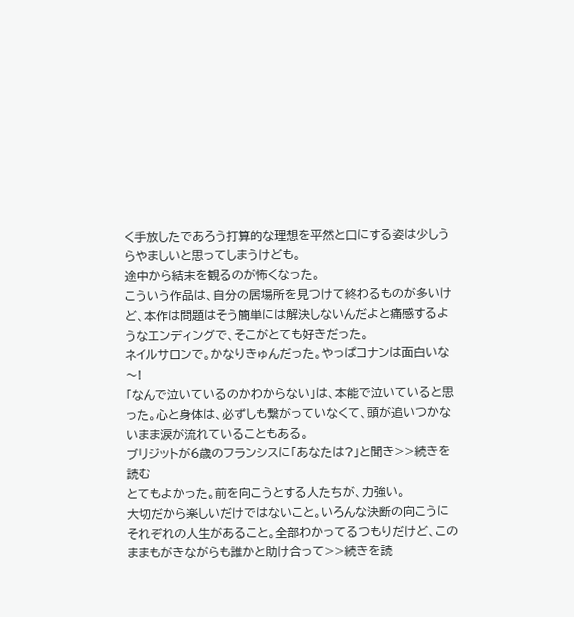く手放したであろう打算的な理想を平然と口にする姿は少しうらやましいと思ってしまうけども。
途中から結末を観るのが怖くなった。
こういう作品は、自分の居場所を見つけて終わるものが多いけど、本作は問題はそう簡単には解決しないんだよと痛感するようなエンディングで、そこがとても好きだった。
ネイルサロンで。かなりきゅんだった。やっぱコナンは面白いな〜!
「なんで泣いているのかわからない」は、本能で泣いていると思った。心と身体は、必ずしも繋がっていなくて、頭が追いつかないまま涙が流れていることもある。
ブリジットが6歳のフランシスに「あなたは?」と聞き>>続きを読む
とてもよかった。前を向こうとする人たちが、力強い。
大切だから楽しいだけではないこと。いろんな決断の向こうにそれぞれの人生があること。全部わかってるつもりだけど、このままもがきながらも誰かと助け合って>>続きを読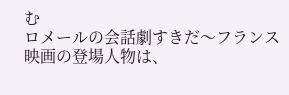む
ロメールの会話劇すきだ〜フランス映画の登場人物は、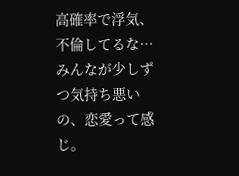高確率で浮気、不倫してるな…みんなが少しずつ気持ち悪いの、恋愛って感じ。